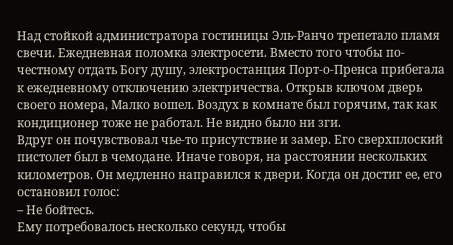Над стойкой администратора гостиницы Эль-Ранчо трепетало пламя свечи. Ежедневная поломка электросети. Вместо того чтобы по-честному отдать Богу душу, электростанция Порт-о-Пренса прибегала к ежедневному отключению электричества. Открыв ключом дверь своего номера, Малко вошел. Воздух в комнате был горячим, так как кондиционер тоже не работал. Не видно было ни зги.
Вдруг он почувствовал чье-то присутствие и замер. Его сверхплоский пистолет был в чемодане. Иначе говоря, на расстоянии нескольких километров. Он медленно направился к двери. Когда он достиг ее, его остановил голос:
– Не бойтесь.
Ему потребовалось несколько секунд, чтобы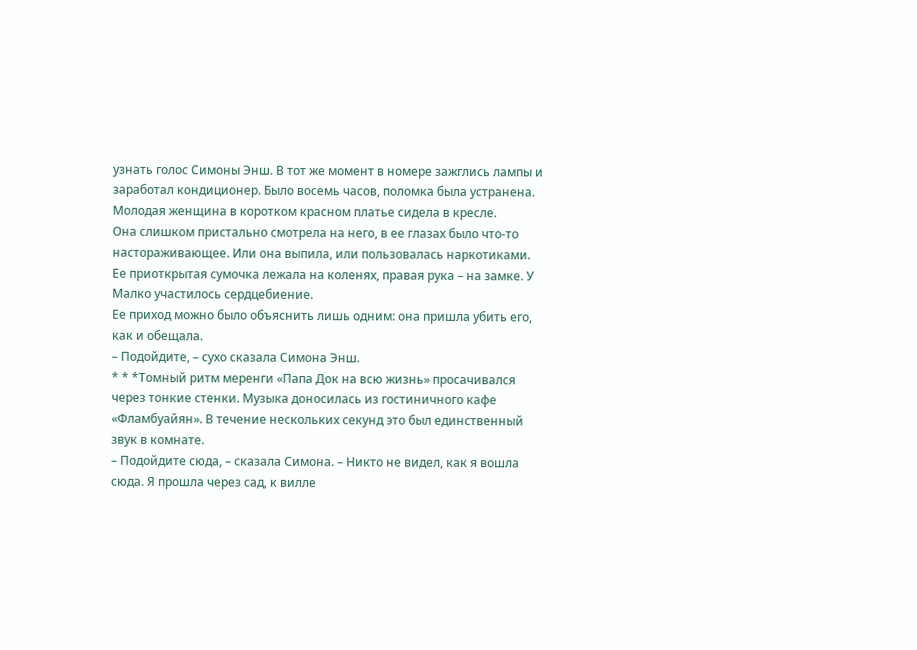узнать голос Симоны Энш. В тот же момент в номере зажглись лампы и заработал кондиционер. Было восемь часов, поломка была устранена. Молодая женщина в коротком красном платье сидела в кресле.
Она слишком пристально смотрела на него, в ее глазах было что-то настораживающее. Или она выпила, или пользовалась наркотиками. Ее приоткрытая сумочка лежала на коленях, правая рука – на замке. У Малко участилось сердцебиение.
Ее приход можно было объяснить лишь одним: она пришла убить его, как и обещала.
– Подойдите, – сухо сказала Симона Энш.
* * *Томный ритм меренги «Папа Док на всю жизнь» просачивался через тонкие стенки. Музыка доносилась из гостиничного кафе «Фламбуайян». В течение нескольких секунд это был единственный звук в комнате.
– Подойдите сюда, – сказала Симона. – Никто не видел, как я вошла сюда. Я прошла через сад, к вилле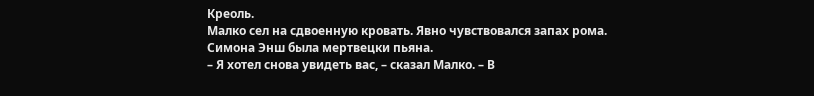Креоль.
Малко сел на сдвоенную кровать. Явно чувствовался запах рома. Симона Энш была мертвецки пьяна.
– Я хотел снова увидеть вас, – сказал Малко. – В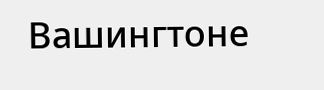Вашингтоне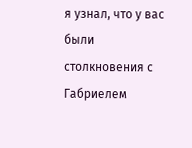я узнал, что у вас были столкновения с Габриелем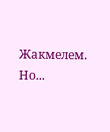Жакмелем. Но...